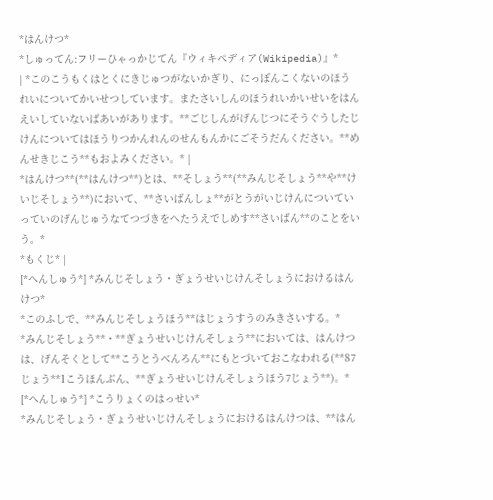*はんけつ*
*しゅってん:フリーひゃっかじてん『ウィキペディア(Wikipedia)』*
| *このこうもくはとくにきじゅつがないかぎり、にっぽんこくないのほうれいについてかいせつしています。またさいしんのほうれいかいせいをはんえいしていないばあいがあります。**ごじしんがげんじつにそうぐうしたじけんについてはほうりつかんれんのせんもんかにごそうだんください。**めんせきじこう**もおよみください。* |
*はんけつ**(**はんけつ**)とは、**そしょう**(**みんじそしょう**や**けいじそしょう**)において、**さいばんしょ**がとうがいじけんについていっていのげんじゅうなてつづきをへたうえでしめす**さいばん**のことをいう。*
*もくじ* |
[*へんしゅう*] *みんじそしょう・ぎょうせいじけんそしょうにおけるはんけつ*
*このふしで、**みんじそしょうほう**はじょうすうのみきさいする。*
*みんじそしょう**・**ぎょうせいじけんそしょう**においては、はんけつは、げんそくとして**こうとうべんろん**にもとづいておこなわれる(**87じょう**1こうほんぶん、**ぎょうせいじけんそしょうほう7じょう**)。*
[*へんしゅう*] *こうりょくのはっせい*
*みんじそしょう・ぎょうせいじけんそしょうにおけるはんけつは、**はん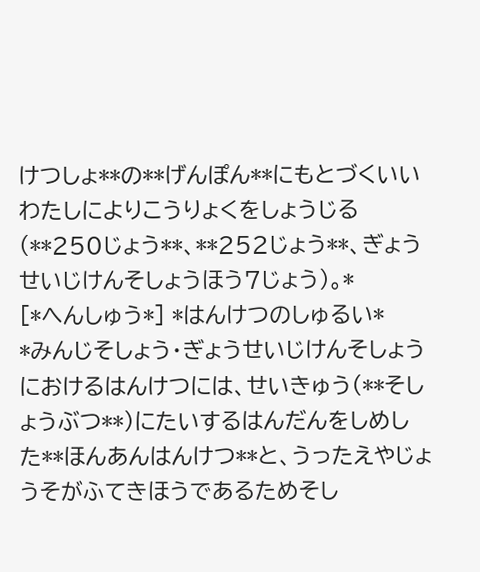けつしょ**の**げんぽん**にもとづくいいわたしによりこうりょくをしょうじる(**250じょう**、**252じょう**、ぎょうせいじけんそしょうほう7じょう)。*
[*へんしゅう*] *はんけつのしゅるい*
*みんじそしょう・ぎょうせいじけんそしょうにおけるはんけつには、せいきゅう(**そしょうぶつ**)にたいするはんだんをしめした**ほんあんはんけつ**と、うったえやじょうそがふてきほうであるためそし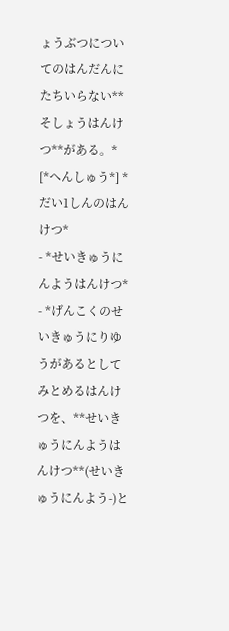ょうぶつについてのはんだんにたちいらない**そしょうはんけつ**がある。*
[*へんしゅう*] *だい1しんのはんけつ*
- *せいきゅうにんようはんけつ*
- *げんこくのせいきゅうにりゆうがあるとしてみとめるはんけつを、**せいきゅうにんようはんけつ**(せいきゅうにんよう-)と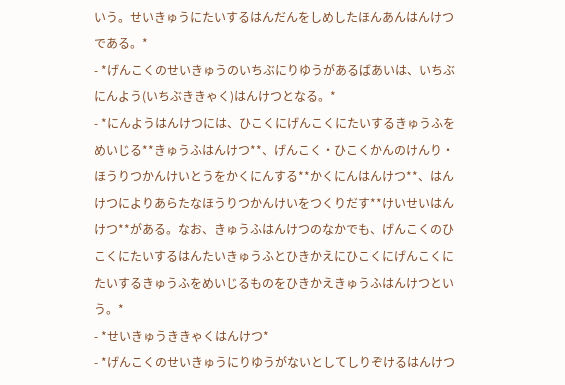いう。せいきゅうにたいするはんだんをしめしたほんあんはんけつである。*
- *げんこくのせいきゅうのいちぶにりゆうがあるばあいは、いちぶにんよう(いちぶききゃく)はんけつとなる。*
- *にんようはんけつには、ひこくにげんこくにたいするきゅうふをめいじる**きゅうふはんけつ**、げんこく・ひこくかんのけんり・ほうりつかんけいとうをかくにんする**かくにんはんけつ**、はんけつによりあらたなほうりつかんけいをつくりだす**けいせいはんけつ**がある。なお、きゅうふはんけつのなかでも、げんこくのひこくにたいするはんたいきゅうふとひきかえにひこくにげんこくにたいするきゅうふをめいじるものをひきかえきゅうふはんけつという。*
- *せいきゅうききゃくはんけつ*
- *げんこくのせいきゅうにりゆうがないとしてしりぞけるはんけつ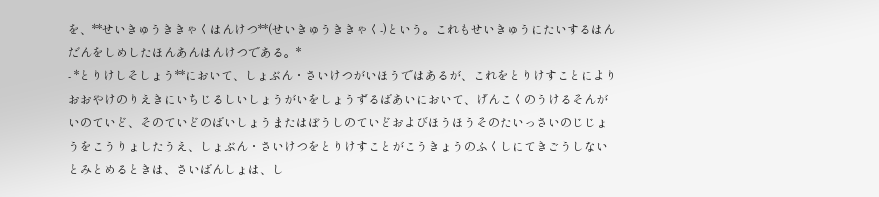を、**せいきゅうききゃくはんけつ**(せいきゅうききゃく-)という。これもせいきゅうにたいするはんだんをしめしたほんあんはんけつである。*
- *とりけしそしょう**において、しょぶん・さいけつがいほうではあるが、これをとりけすことによりおおやけのりえきにいちじるしいしょうがいをしょうずるばあいにおいて、げんこくのうけるそんがいのていど、そのていどのばいしょうまたはぼうしのていどおよびほうほうそのたいっさいのじじょうをこうりょしたうえ、しょぶん・さいけつをとりけすことがこうきょうのふくしにてきごうしないとみとめるときは、さいばんしょは、し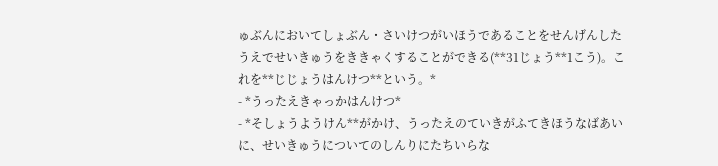ゅぶんにおいてしょぶん・さいけつがいほうであることをせんげんしたうえでせいきゅうをききゃくすることができる(**31じょう**1こう)。これを**じじょうはんけつ**という。*
- *うったえきゃっかはんけつ*
- *そしょうようけん**がかけ、うったえのていきがふてきほうなばあいに、せいきゅうについてのしんりにたちいらな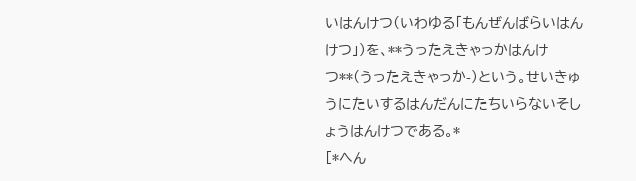いはんけつ(いわゆる「もんぜんばらいはんけつ」)を、**うったえきゃっかはんけつ**(うったえきゃっか-)という。せいきゅうにたいするはんだんにたちいらないそしょうはんけつである。*
[*へん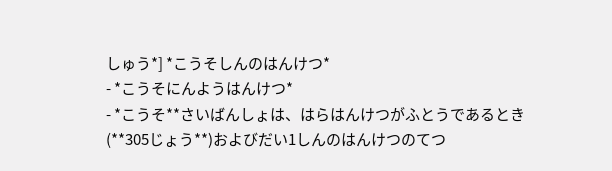しゅう*] *こうそしんのはんけつ*
- *こうそにんようはんけつ*
- *こうそ**さいばんしょは、はらはんけつがふとうであるとき(**305じょう**)およびだい1しんのはんけつのてつ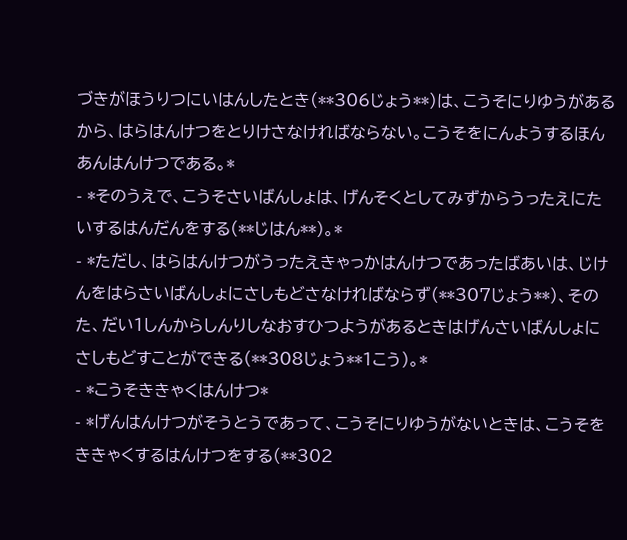づきがほうりつにいはんしたとき(**306じょう**)は、こうそにりゆうがあるから、はらはんけつをとりけさなければならない。こうそをにんようするほんあんはんけつである。*
- *そのうえで、こうそさいばんしょは、げんそくとしてみずからうったえにたいするはんだんをする(**じはん**)。*
- *ただし、はらはんけつがうったえきゃっかはんけつであったばあいは、じけんをはらさいばんしょにさしもどさなければならず(**307じょう**)、そのた、だい1しんからしんりしなおすひつようがあるときはげんさいばんしょにさしもどすことができる(**308じょう**1こう)。*
- *こうそききゃくはんけつ*
- *げんはんけつがそうとうであって、こうそにりゆうがないときは、こうそをききゃくするはんけつをする(**302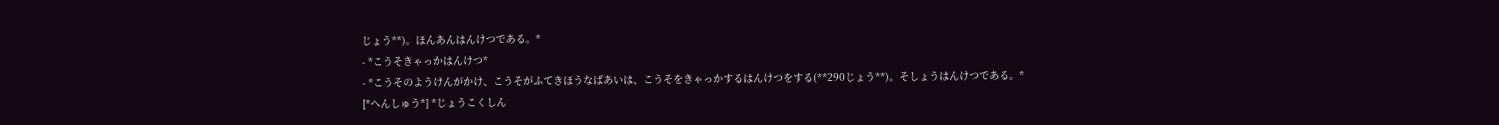じょう**)。ほんあんはんけつである。*
- *こうそきゃっかはんけつ*
- *こうそのようけんがかけ、こうそがふてきほうなばあいは、こうそをきゃっかするはんけつをする(**290じょう**)。そしょうはんけつである。*
[*へんしゅう*] *じょうこくしん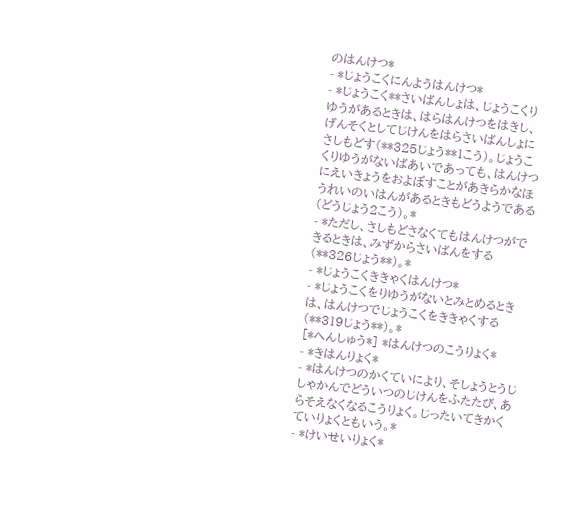のはんけつ*
- *じょうこくにんようはんけつ*
- *じょうこく**さいばんしょは、じょうこくりゆうがあるときは、はらはんけつをはきし、げんそくとしてじけんをはらさいばんしょにさしもどす(**325じょう**1こう)。じょうこくりゆうがないばあいであっても、はんけつにえいきょうをおよぼすことがあきらかなほうれいのいはんがあるときもどうようである(どうじょう2こう)。*
- *ただし、さしもどさなくてもはんけつができるときは、みずからさいばんをする(**326じょう**)。*
- *じょうこくききゃくはんけつ*
- *じょうこくをりゆうがないとみとめるときは、はんけつでじょうこくをききゃくする(**319じょう**)。*
[*へんしゅう*] *はんけつのこうりょく*
- *きはんりょく*
- *はんけつのかくていにより、そしょうとうじしゃかんでどういつのじけんをふたたび、あらそえなくなるこうりょく。じったいてきかくていりょくともいう。*
- *けいせいりょく*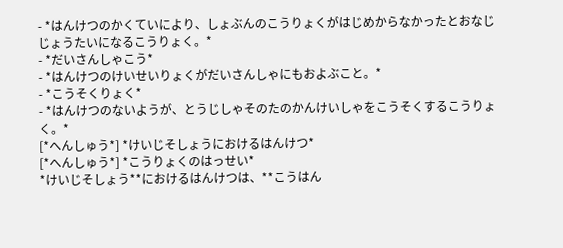- *はんけつのかくていにより、しょぶんのこうりょくがはじめからなかったとおなじじょうたいになるこうりょく。*
- *だいさんしゃこう*
- *はんけつのけいせいりょくがだいさんしゃにもおよぶこと。*
- *こうそくりょく*
- *はんけつのないようが、とうじしゃそのたのかんけいしゃをこうそくするこうりょく。*
[*へんしゅう*] *けいじそしょうにおけるはんけつ*
[*へんしゅう*] *こうりょくのはっせい*
*けいじそしょう**におけるはんけつは、**こうはん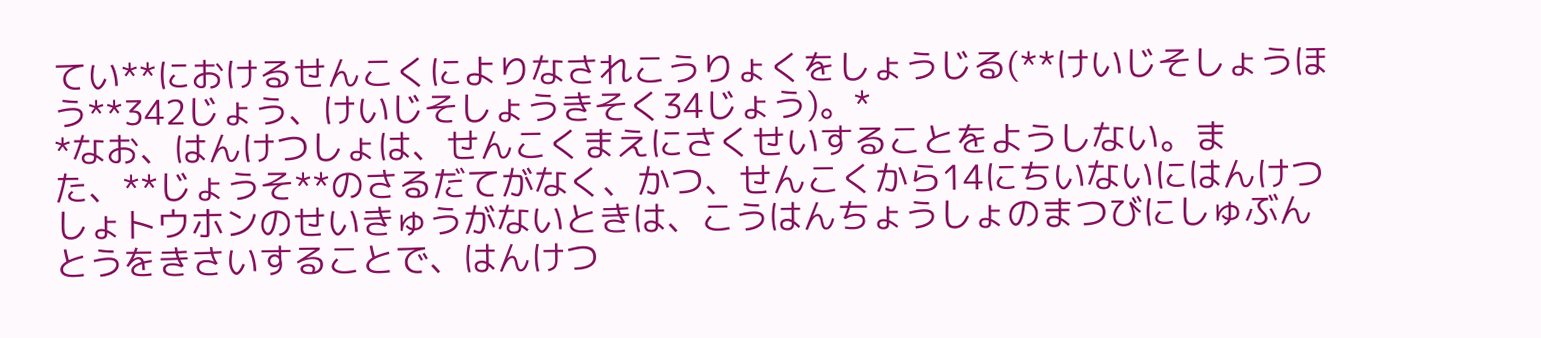てい**におけるせんこくによりなされこうりょくをしょうじる(**けいじそしょうほう**342じょう、けいじそしょうきそく34じょう)。*
*なお、はんけつしょは、せんこくまえにさくせいすることをようしない。また、**じょうそ**のさるだてがなく、かつ、せんこくから14にちいないにはんけつしょトウホンのせいきゅうがないときは、こうはんちょうしょのまつびにしゅぶんとうをきさいすることで、はんけつ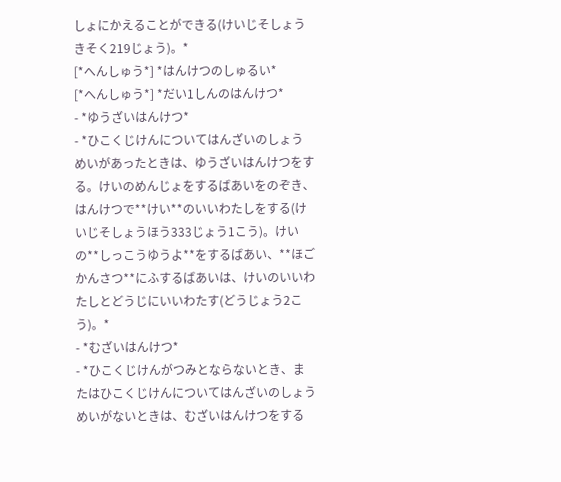しょにかえることができる(けいじそしょうきそく219じょう)。*
[*へんしゅう*] *はんけつのしゅるい*
[*へんしゅう*] *だい1しんのはんけつ*
- *ゆうざいはんけつ*
- *ひこくじけんについてはんざいのしょうめいがあったときは、ゆうざいはんけつをする。けいのめんじょをするばあいをのぞき、はんけつで**けい**のいいわたしをする(けいじそしょうほう333じょう1こう)。けいの**しっこうゆうよ**をするばあい、**ほごかんさつ**にふするばあいは、けいのいいわたしとどうじにいいわたす(どうじょう2こう)。*
- *むざいはんけつ*
- *ひこくじけんがつみとならないとき、またはひこくじけんについてはんざいのしょうめいがないときは、むざいはんけつをする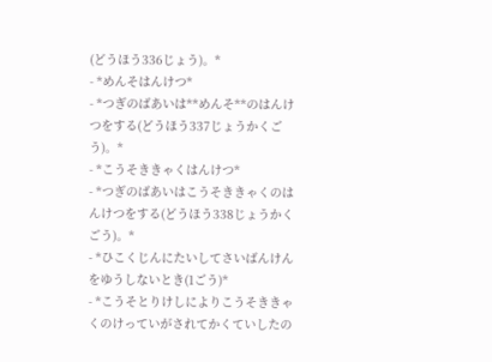(どうほう336じょう)。*
- *めんそはんけつ*
- *つぎのばあいは**めんそ**のはんけつをする(どうほう337じょうかくごう)。*
- *こうそききゃくはんけつ*
- *つぎのばあいはこうそききゃくのはんけつをする(どうほう338じょうかくごう)。*
- *ひこくじんにたいしてさいばんけんをゆうしないとき(1ごう)*
- *こうそとりけしによりこうそききゃくのけっていがされてかくていしたの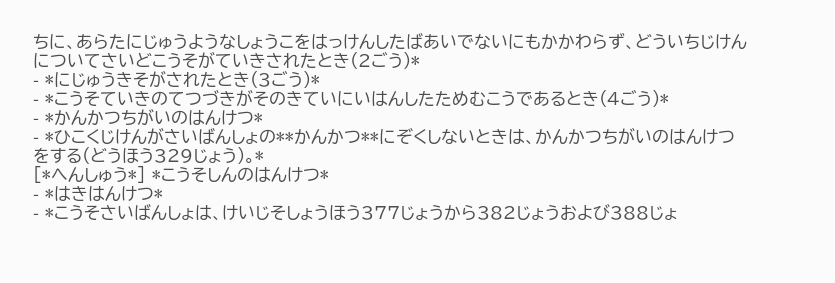ちに、あらたにじゅうようなしょうこをはっけんしたばあいでないにもかかわらず、どういちじけんについてさいどこうそがていきされたとき(2ごう)*
- *にじゅうきそがされたとき(3ごう)*
- *こうそていきのてつづきがそのきていにいはんしたためむこうであるとき(4ごう)*
- *かんかつちがいのはんけつ*
- *ひこくじけんがさいばんしょの**かんかつ**にぞくしないときは、かんかつちがいのはんけつをする(どうほう329じょう)。*
[*へんしゅう*] *こうそしんのはんけつ*
- *はきはんけつ*
- *こうそさいばんしょは、けいじそしょうほう377じょうから382じょうおよび388じょ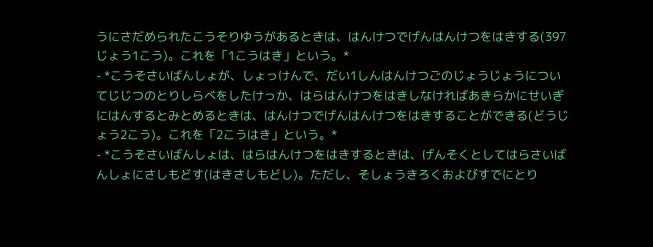うにさだめられたこうそりゆうがあるときは、はんけつでげんはんけつをはきする(397じょう1こう)。これを「1こうはき」という。*
- *こうそさいばんしょが、しょっけんで、だい1しんはんけつごのじょうじょうについてじじつのとりしらべをしたけっか、はらはんけつをはきしなければあきらかにせいぎにはんするとみとめるときは、はんけつでげんはんけつをはきすることができる(どうじょう2こう)。これを「2こうはき」という。*
- *こうそさいばんしょは、はらはんけつをはきするときは、げんそくとしてはらさいばんしょにさしもどす(はきさしもどし)。ただし、そしょうきろくおよびすでにとり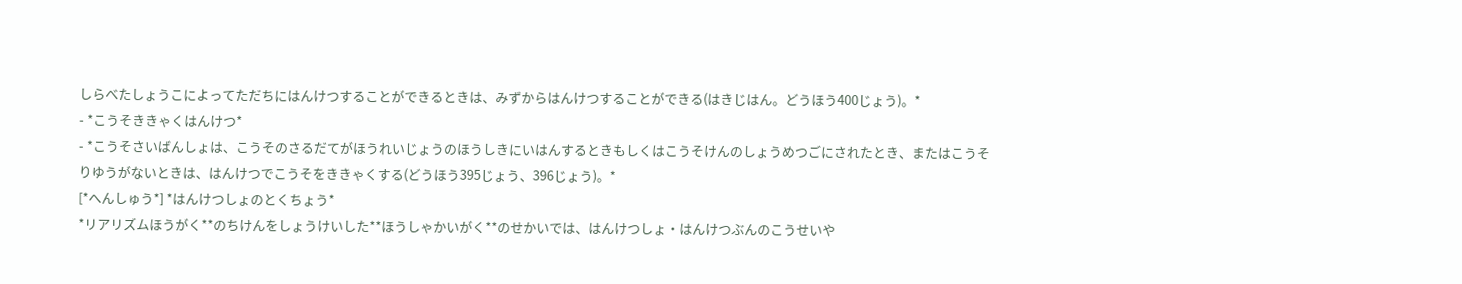しらべたしょうこによってただちにはんけつすることができるときは、みずからはんけつすることができる(はきじはん。どうほう400じょう)。*
- *こうそききゃくはんけつ*
- *こうそさいばんしょは、こうそのさるだてがほうれいじょうのほうしきにいはんするときもしくはこうそけんのしょうめつごにされたとき、またはこうそりゆうがないときは、はんけつでこうそをききゃくする(どうほう395じょう、396じょう)。*
[*へんしゅう*] *はんけつしょのとくちょう*
*リアリズムほうがく**のちけんをしょうけいした**ほうしゃかいがく**のせかいでは、はんけつしょ・はんけつぶんのこうせいや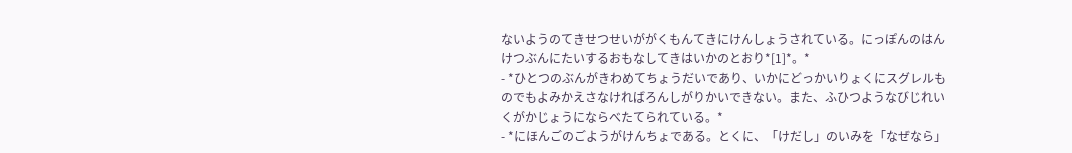ないようのてきせつせいががくもんてきにけんしょうされている。にっぽんのはんけつぶんにたいするおもなしてきはいかのとおり*[1]*。*
- *ひとつのぶんがきわめてちょうだいであり、いかにどっかいりょくにスグレルものでもよみかえさなければろんしがりかいできない。また、ふひつようなびじれいくがかじょうにならべたてられている。*
- *にほんごのごようがけんちょである。とくに、「けだし」のいみを「なぜなら」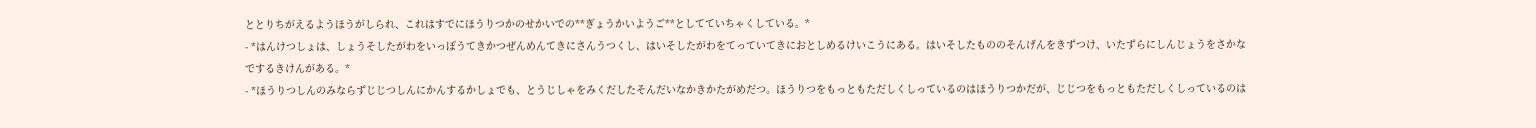ととりちがえるようほうがしられ、これはすでにほうりつかのせかいでの**ぎょうかいようご**としてていちゃくしている。*
- *はんけつしょは、しょうそしたがわをいっぽうてきかつぜんめんてきにさんうつくし、はいそしたがわをてっていてきにおとしめるけいこうにある。はいそしたもののそんげんをきずつけ、いたずらにしんじょうをさかなでするきけんがある。*
- *ほうりつしんのみならずじじつしんにかんするかしょでも、とうじしゃをみくだしたそんだいなかきかたがめだつ。ほうりつをもっともただしくしっているのはほうりつかだが、じじつをもっともただしくしっているのは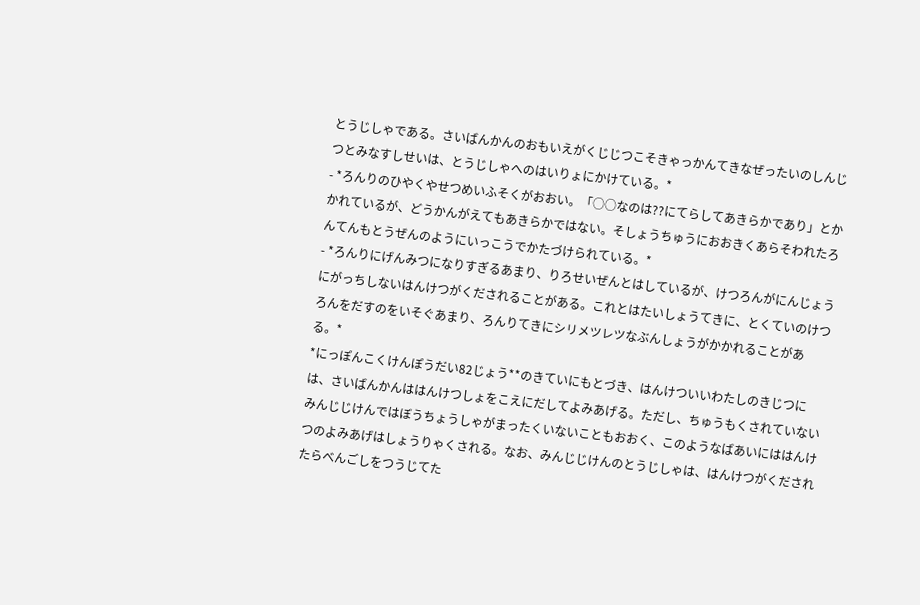とうじしゃである。さいばんかんのおもいえがくじじつこそきゃっかんてきなぜったいのしんじつとみなすしせいは、とうじしゃへのはいりょにかけている。*
- *ろんりのひやくやせつめいふそくがおおい。「○○なのは??にてらしてあきらかであり」とかかれているが、どうかんがえてもあきらかではない。そしょうちゅうにおおきくあらそわれたろんてんもとうぜんのようにいっこうでかたづけられている。*
- *ろんりにげんみつになりすぎるあまり、りろせいぜんとはしているが、けつろんがにんじょうにがっちしないはんけつがくだされることがある。これとはたいしょうてきに、とくていのけつろんをだすのをいそぐあまり、ろんりてきにシリメツレツなぶんしょうがかかれることがある。*
*にっぽんこくけんぽうだい82じょう**のきていにもとづき、はんけついいわたしのきじつには、さいばんかんははんけつしょをこえにだしてよみあげる。ただし、ちゅうもくされていないみんじじけんではぼうちょうしゃがまったくいないこともおおく、このようなばあいにははんけつのよみあげはしょうりゃくされる。なお、みんじじけんのとうじしゃは、はんけつがくだされたらべんごしをつうじてた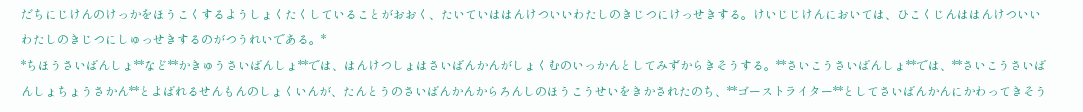だちにじけんのけっかをほうこくするようしょくたくしていることがおおく、たいていははんけついいわたしのきじつにけっせきする。けいじじけんにおいては、ひこくじんははんけついいわたしのきじつにしゅっせきするのがつうれいである。*
*ちほうさいばんしょ**など**かきゅうさいばんしょ**では、はんけつしょはさいばんかんがしょくむのいっかんとしてみずからきそうする。**さいこうさいばんしょ**では、**さいこうさいばんしょちょうさかん**とよばれるせんもんのしょくいんが、たんとうのさいばんかんからろんしのほうこうせいをきかされたのち、**ゴーストライター**としてさいばんかんにかわってきそう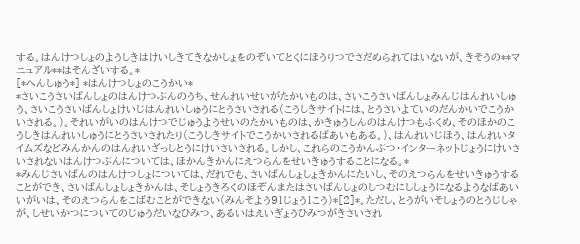する。はんけつしょのようしきはけいしきてきなかしょをのぞいてとくにほうりつでさだめられてはいないが、きそうの**マニュアル**はそんざいする。*
[*へんしゅう*] *はんけつしょのこうかい*
*さいこうさいばんしょのはんけつぶんのうち、せんれいせいがたかいものは、さいこうさいばんしょみんじはんれいしゅう、さいこうさいばんしょけいじはんれいしゅうにとうさいされる(こうしきサイトには、とうさいよていのだんかいでこうかいされる。)。それいがいのはんけつでじゅうようせいのたかいものは、かきゅうしんのはんけつもふくめ、そのほかのこうしきはんれいしゅうにとうさいされたり(こうしきサイトでこうかいされるばあいもある。)、はんれいじほう、はんれいタイムズなどみんかんのはんれいざっしとうにけいさいされる。しかし、これらのこうかんぶつ・インターネットじょうにけいさいされないはんけつぶんについては、ほかんきかんにえつらんをせいきゅうすることになる。*
*みんじさいばんのはんけつしょについては、だれでも、さいばんしょしょきかんにたいし、そのえつらんをせいきゅうすることができ、さいばんしょしょきかんは、そしょうきろくのほぞんまたはさいばんしょのしつむにししょうになるようなばあいいがいは、そのえつらんをこばむことができない(みんそよう91じょう1こう)*[2]*。ただし、とうがいそしょうのとうじしゃが、しせいかつについてのじゅうだいなひみつ、あるいはえいぎょうひみつがきさいされ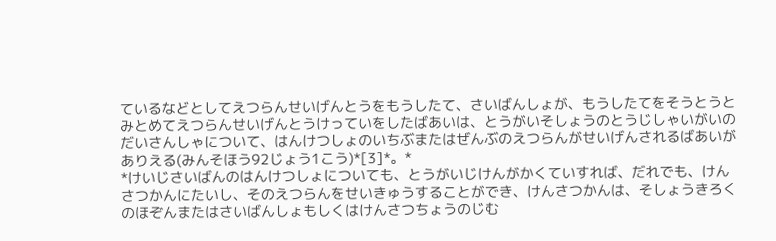ているなどとしてえつらんせいげんとうをもうしたて、さいばんしょが、もうしたてをそうとうとみとめてえつらんせいげんとうけっていをしたばあいは、とうがいそしょうのとうじしゃいがいのだいさんしゃについて、はんけつしょのいちぶまたはぜんぶのえつらんがせいげんされるばあいがありえる(みんそほう92じょう1こう)*[3]*。*
*けいじさいばんのはんけつしょについても、とうがいじけんがかくていすれば、だれでも、けんさつかんにたいし、そのえつらんをせいきゅうすることができ、けんさつかんは、そしょうきろくのほぞんまたはさいばんしょもしくはけんさつちょうのじむ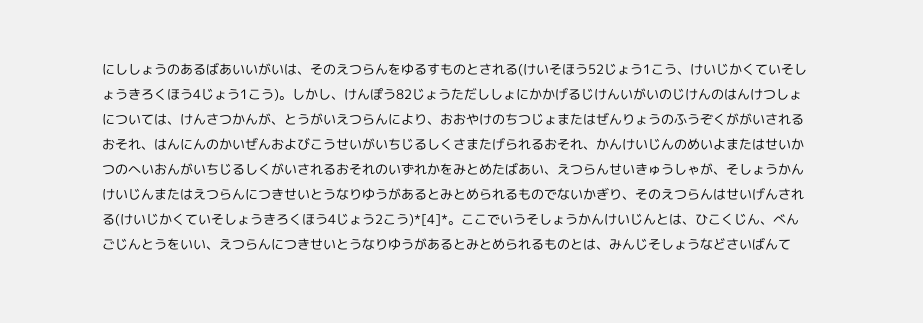にししょうのあるばあいいがいは、そのえつらんをゆるすものとされる(けいそほう52じょう1こう、けいじかくていそしょうきろくほう4じょう1こう)。しかし、けんぽう82じょうただししょにかかげるじけんいがいのじけんのはんけつしょについては、けんさつかんが、とうがいえつらんにより、おおやけのちつじょまたはぜんりょうのふうぞくががいされるおそれ、はんにんのかいぜんおよびこうせいがいちじるしくさまたげられるおそれ、かんけいじんのめいよまたはせいかつのへいおんがいちじるしくがいされるおそれのいずれかをみとめたばあい、えつらんせいきゅうしゃが、そしょうかんけいじんまたはえつらんにつきせいとうなりゆうがあるとみとめられるものでないかぎり、そのえつらんはせいげんされる(けいじかくていそしょうきろくほう4じょう2こう)*[4]*。ここでいうそしょうかんけいじんとは、ひこくじん、べんごじんとうをいい、えつらんにつきせいとうなりゆうがあるとみとめられるものとは、みんじそしょうなどさいばんて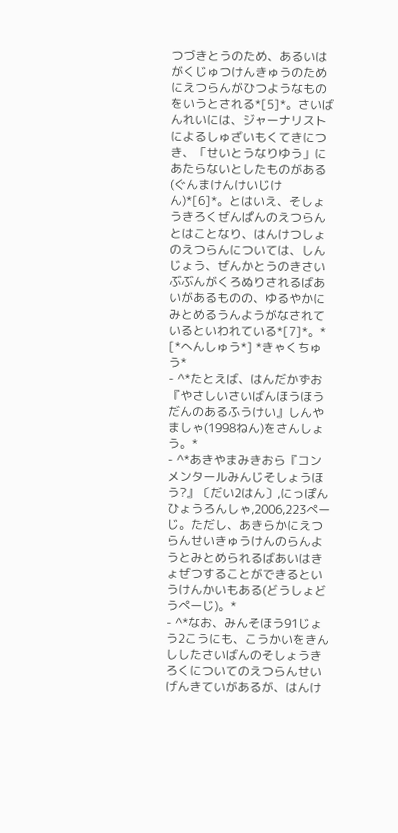つづきとうのため、あるいはがくじゅつけんきゅうのためにえつらんがひつようなものをいうとされる*[5]*。さいばんれいには、ジャーナリストによるしゅざいもくてきにつき、「せいとうなりゆう」にあたらないとしたものがある(ぐんまけんけいじけん)*[6]*。とはいえ、そしょうきろくぜんぱんのえつらんとはことなり、はんけつしょのえつらんについては、しんじょう、ぜんかとうのきさいぶぶんがくろぬりされるばあいがあるものの、ゆるやかにみとめるうんようがなされているといわれている*[7]*。*
[*へんしゅう*] *きゃくちゅう*
- ^*たとえば、はんだかずお『やさしいさいばんほうほうだんのあるふうけい』しんやましゃ(1998ねん)をさんしょう。*
- ^*あきやまみきおら『コンメンタールみんじそしょうほう?』〔だい2はん〕,にっぽんひょうろんしゃ,2006,223ぺーじ。ただし、あきらかにえつらんせいきゅうけんのらんようとみとめられるばあいはきょぜつすることができるというけんかいもある(どうしょどうぺーじ)。*
- ^*なお、みんそほう91じょう2こうにも、こうかいをきんししたさいばんのそしょうきろくについてのえつらんせいげんきていがあるが、はんけ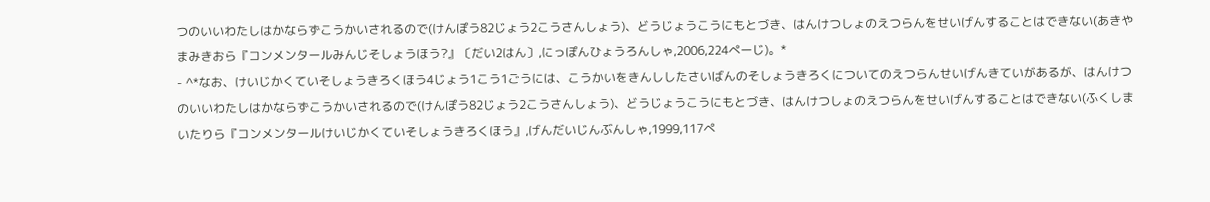つのいいわたしはかならずこうかいされるので(けんぽう82じょう2こうさんしょう)、どうじょうこうにもとづき、はんけつしょのえつらんをせいげんすることはできない(あきやまみきおら『コンメンタールみんじそしょうほう?』〔だい2はん〕,にっぽんひょうろんしゃ,2006,224ぺーじ)。*
- ^*なお、けいじかくていそしょうきろくほう4じょう1こう1ごうには、こうかいをきんししたさいばんのそしょうきろくについてのえつらんせいげんきていがあるが、はんけつのいいわたしはかならずこうかいされるので(けんぽう82じょう2こうさんしょう)、どうじょうこうにもとづき、はんけつしょのえつらんをせいげんすることはできない(ふくしまいたりら『コンメンタールけいじかくていそしょうきろくほう』,げんだいじんぶんしゃ,1999,117ぺ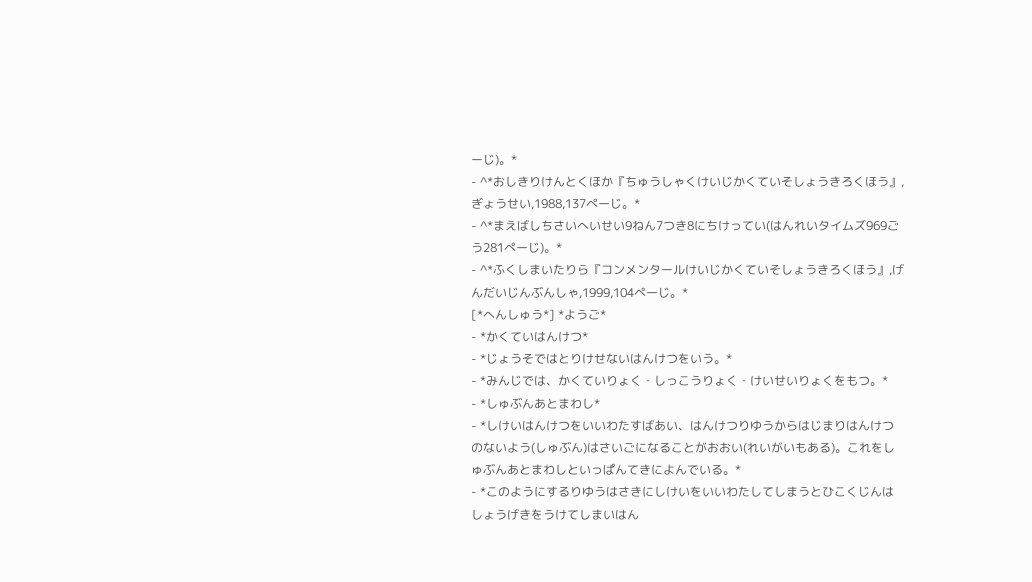ーじ)。*
- ^*おしきりけんとくほか『ちゅうしゃくけいじかくていそしょうきろくほう』,ぎょうせい,1988,137ぺーじ。*
- ^*まえばしちさいへいせい9ねん7つき8にちけってい(はんれいタイムズ969ごう281ぺーじ)。*
- ^*ふくしまいたりら『コンメンタールけいじかくていそしょうきろくほう』,げんだいじんぶんしゃ,1999,104ぺーじ。*
[*へんしゅう*] *ようご*
- *かくていはんけつ*
- *じょうそではとりけせないはんけつをいう。*
- *みんじでは、かくていりょく・しっこうりょく・けいせいりょくをもつ。*
- *しゅぶんあとまわし*
- *しけいはんけつをいいわたすばあい、はんけつりゆうからはじまりはんけつのないよう(しゅぶん)はさいごになることがおおい(れいがいもある)。これをしゅぶんあとまわしといっぱんてきによんでいる。*
- *このようにするりゆうはさきにしけいをいいわたしてしまうとひこくじんはしょうげきをうけてしまいはん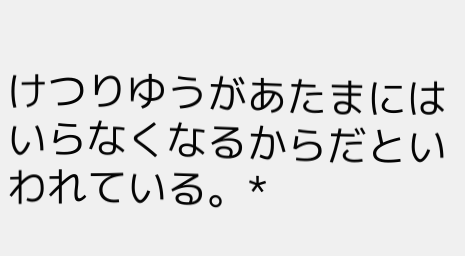けつりゆうがあたまにはいらなくなるからだといわれている。*